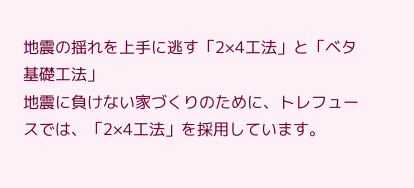地震の揺れを上手に逃す「2×4工法」と「ベタ基礎工法」
地震に負けない家づくりのために、トレフュースでは、「2×4工法」を採用しています。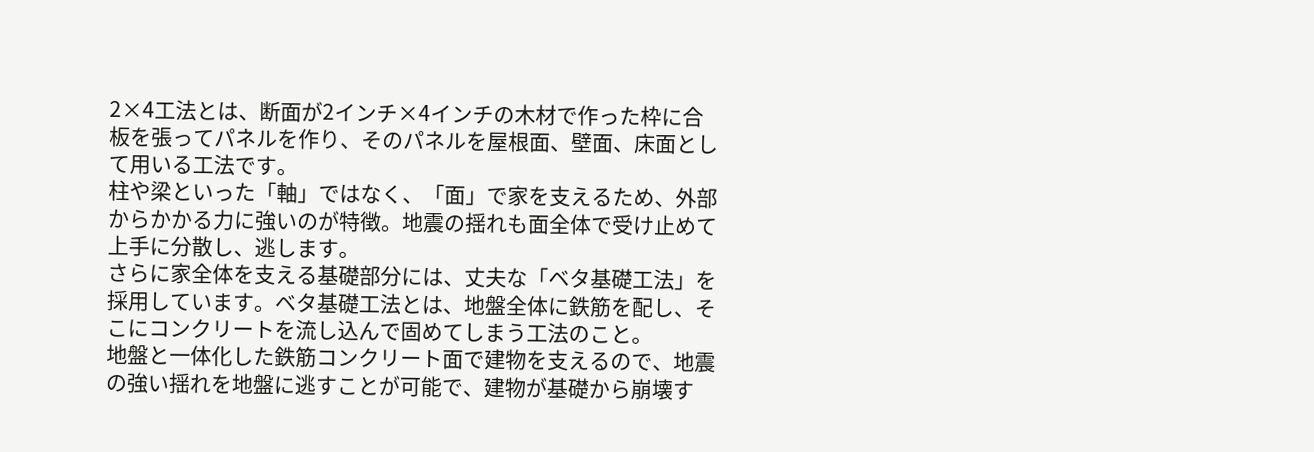2×4工法とは、断面が2インチ×4インチの木材で作った枠に合板を張ってパネルを作り、そのパネルを屋根面、壁面、床面として用いる工法です。
柱や梁といった「軸」ではなく、「面」で家を支えるため、外部からかかる力に強いのが特徴。地震の揺れも面全体で受け止めて上手に分散し、逃します。
さらに家全体を支える基礎部分には、丈夫な「ベタ基礎工法」を採用しています。ベタ基礎工法とは、地盤全体に鉄筋を配し、そこにコンクリートを流し込んで固めてしまう工法のこと。
地盤と一体化した鉄筋コンクリート面で建物を支えるので、地震の強い揺れを地盤に逃すことが可能で、建物が基礎から崩壊す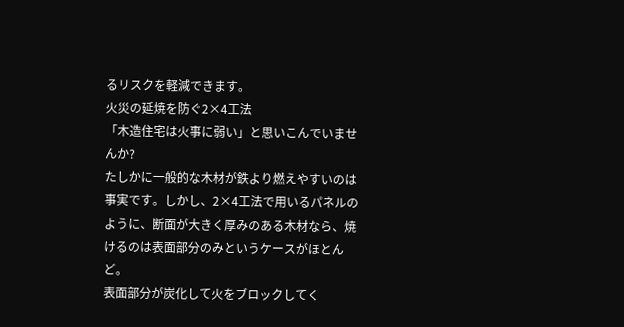るリスクを軽減できます。
火災の延焼を防ぐ2×4工法
「木造住宅は火事に弱い」と思いこんでいませんか?
たしかに一般的な木材が鉄より燃えやすいのは事実です。しかし、2×4工法で用いるパネルのように、断面が大きく厚みのある木材なら、焼けるのは表面部分のみというケースがほとんど。
表面部分が炭化して火をブロックしてく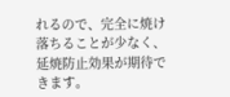れるので、完全に焼け落ちることが少なく、延焼防止効果が期待できます。